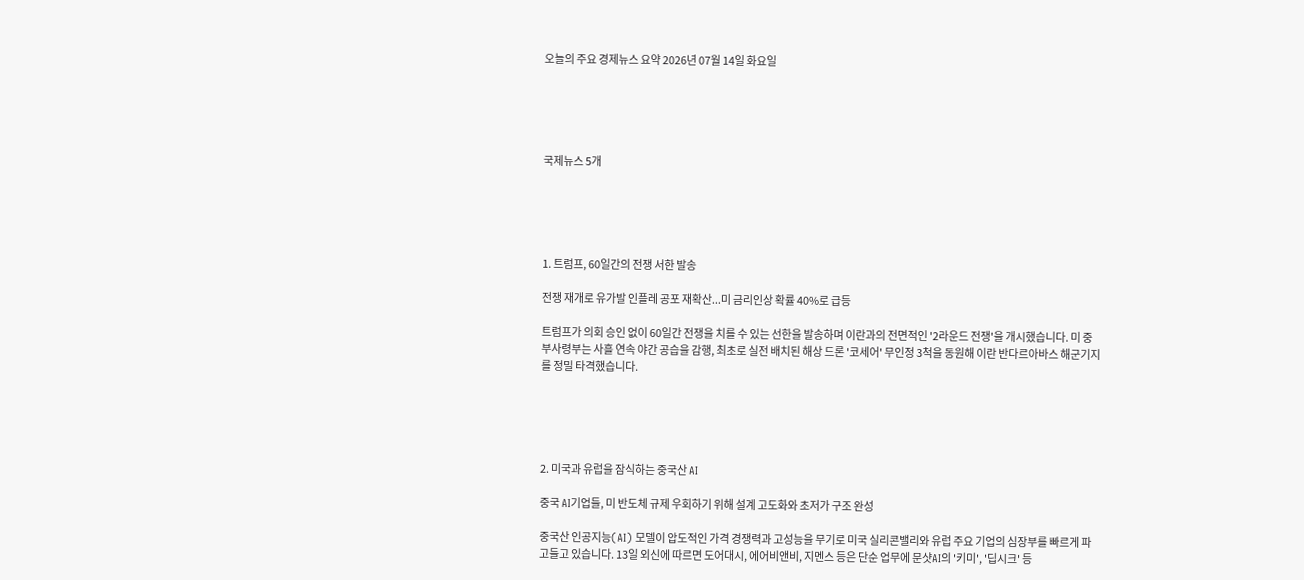오늘의 주요 경제뉴스 요약 2026년 07월 14일 화요일





국제뉴스 5개





1. 트럼프, 60일간의 전쟁 서한 발송

전쟁 재개로 유가발 인플레 공포 재확산...미 금리인상 확률 40%로 급등

트럼프가 의회 승인 없이 60일간 전쟁을 치를 수 있는 선한을 발송하며 이란과의 전면적인 '2라운드 전쟁'을 개시했습니다. 미 중부사령부는 사흘 연속 야간 공습을 감행, 최초로 실전 배치된 해상 드론 '코세어' 무인정 3척을 동원해 이란 반다르아바스 해군기지를 정밀 타격했습니다.





2. 미국과 유럽을 잠식하는 중국산 AI

중국 AI기업들, 미 반도체 규제 우회하기 위해 설계 고도화와 초저가 구조 완성

중국산 인공지능(AI) 모델이 압도적인 가격 경쟁력과 고성능을 무기로 미국 실리콘밸리와 유럽 주요 기업의 심장부를 빠르게 파고들고 있습니다. 13일 외신에 따르면 도어대시, 에어비앤비, 지멘스 등은 단순 업무에 문샷AI의 '키미', '딥시크' 등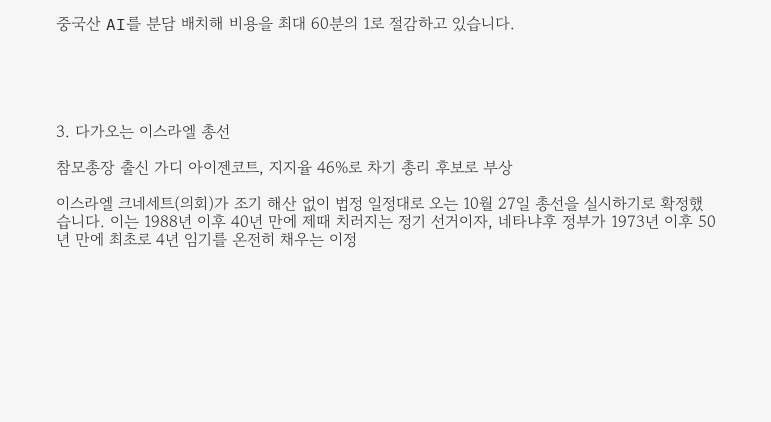중국산 AI를 분담 배치해 비용을 최대 60분의 1로 절감하고 있습니다.





3. 다가오는 이스라엘 총선

참모총장 출신 가디 아이젠코트, 지지율 46%로 차기 총리 후보로 부상

이스라엘 크네세트(의회)가 조기 해산 없이 법정 일정대로 오는 10월 27일 총선을 실시하기로 확정했습니다. 이는 1988년 이후 40년 만에 제때 치러지는 정기 선거이자, 네타냐후 정부가 1973년 이후 50년 만에 최초로 4년 임기를 온전히 채우는 이정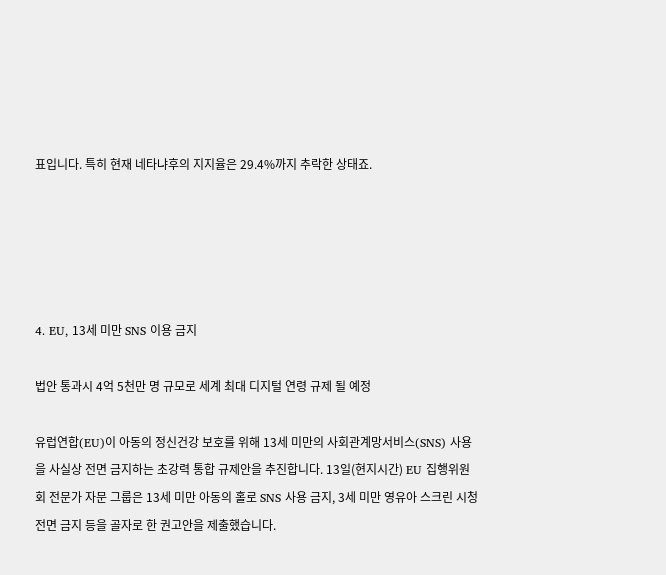표입니다. 특히 현재 네타냐후의 지지율은 29.4%까지 추락한 상태죠.





4. EU, 13세 미만 SNS 이용 금지

법안 통과시 4억 5천만 명 규모로 세계 최대 디지털 연령 규제 될 예정

유럽연합(EU)이 아동의 정신건강 보호를 위해 13세 미만의 사회관계망서비스(SNS) 사용을 사실상 전면 금지하는 초강력 통합 규제안을 추진합니다. 13일(현지시간) EU 집행위원회 전문가 자문 그룹은 13세 미만 아동의 홀로 SNS 사용 금지, 3세 미만 영유아 스크린 시청 전면 금지 등을 골자로 한 권고안을 제출했습니다.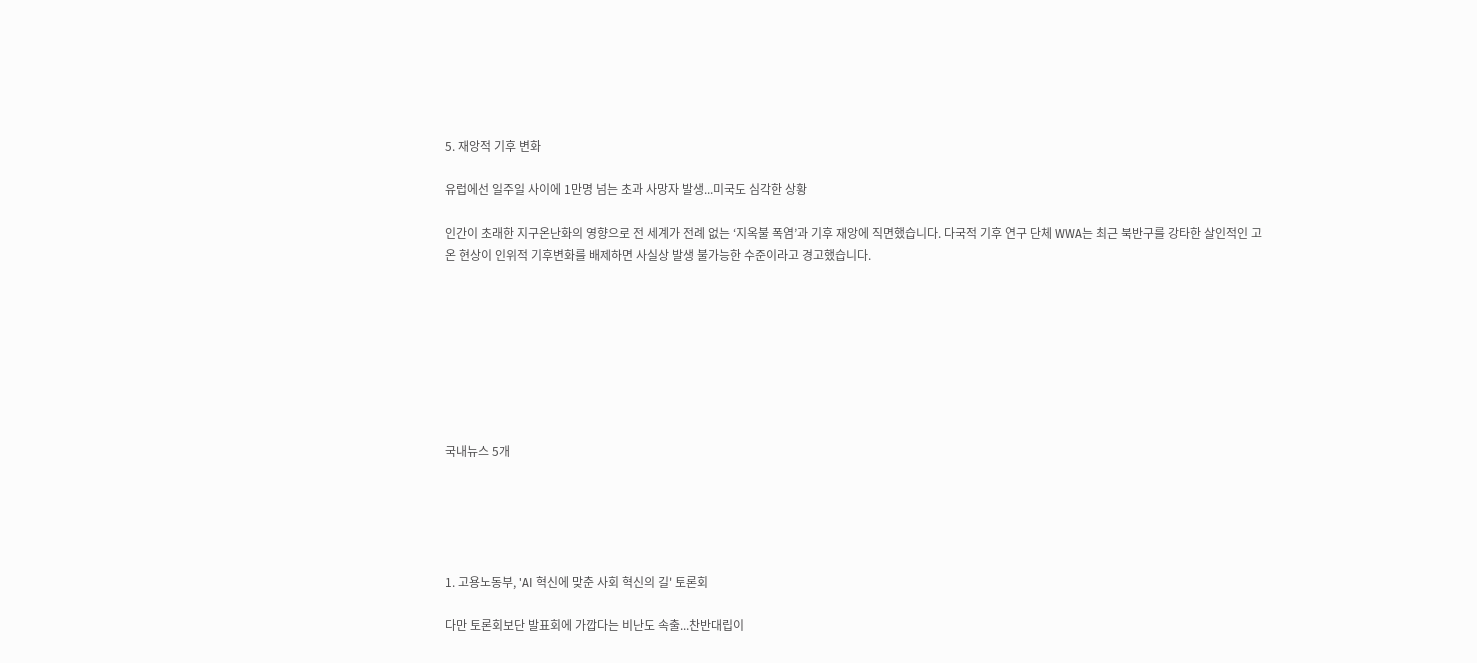5. 재앙적 기후 변화

유럽에선 일주일 사이에 1만명 넘는 초과 사망자 발생...미국도 심각한 상황

인간이 초래한 지구온난화의 영향으로 전 세계가 전례 없는 ‘지옥불 폭염’과 기후 재앙에 직면했습니다. 다국적 기후 연구 단체 WWA는 최근 북반구를 강타한 살인적인 고온 현상이 인위적 기후변화를 배제하면 사실상 발생 불가능한 수준이라고 경고했습니다.








국내뉴스 5개





1. 고용노동부, 'AI 혁신에 맞춘 사회 혁신의 길' 토론회

다만 토론회보단 발표회에 가깝다는 비난도 속출...찬반대립이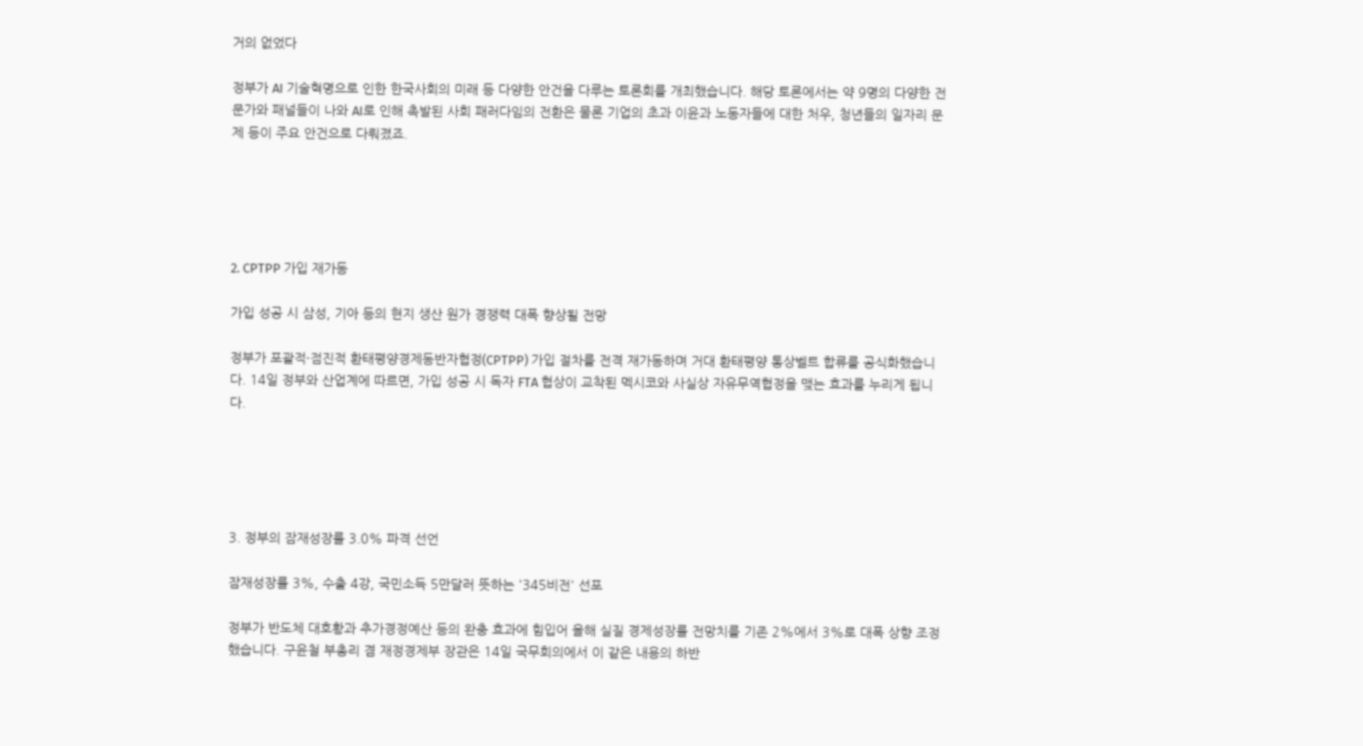거의 없었다

정부가 AI 기술혁명으로 인한 한국사회의 미래 등 다양한 안건을 다루는 토론회를 개최했습니다. 해당 토론에서는 약 9명의 다양한 전문가와 패널들이 나와 AI로 인해 촉발된 사회 패러다임의 전환은 물론 기업의 초과 이윤과 노동자들에 대한 처우, 청년들의 일자리 문제 등이 주요 안건으로 다뤄졌죠.





2. CPTPP 가입 재가동

가입 성공 시 삼성, 기아 등의 현지 생산 원가 경쟁력 대폭 향상될 전망

정부가 포괄적·점진적 환태평양경제동반자협정(CPTPP) 가입 절차를 전격 재가동하며 거대 환태평양 통상벨트 합류를 공식화했습니다. 14일 정부와 산업계에 따르면, 가입 성공 시 독자 FTA 협상이 교착된 멕시코와 사실상 자유무역협정을 맺는 효과를 누리게 됩니다.





3. 정부의 잠재성장률 3.0% 파격 선언

잠재성장률 3%, 수출 4강, 국민소득 5만달러 뜻하는 '345비전' 선포

정부가 반도체 대호황과 추가경정예산 등의 완충 효과에 힘입어 올해 실질 경제성장률 전망치를 기존 2%에서 3%로 대폭 상향 조정했습니다. 구윤철 부총리 겸 재정경제부 장관은 14일 국무회의에서 이 같은 내용의 하반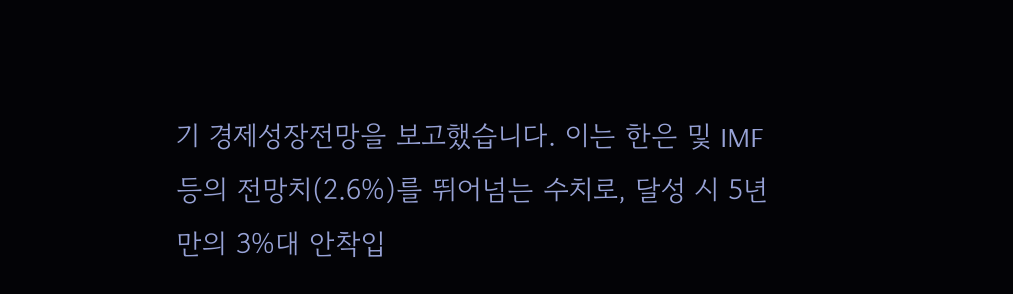기 경제성장전망을 보고했습니다. 이는 한은 및 IMF 등의 전망치(2.6%)를 뛰어넘는 수치로, 달성 시 5년 만의 3%대 안착입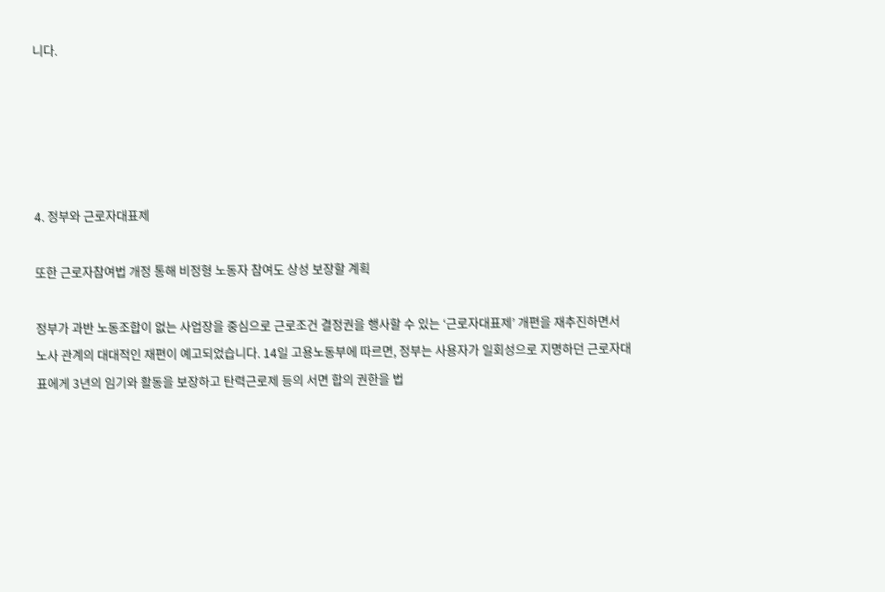니다.





4. 정부와 근로자대표제

또한 근로자참여법 개정 통해 비정형 노동자 참여도 상성 보장할 계획

정부가 과반 노동조합이 없는 사업장을 중심으로 근로조건 결정권을 행사할 수 있는 ‘근로자대표제’ 개편을 재추진하면서 노사 관계의 대대적인 재편이 예고되었습니다. 14일 고용노동부에 따르면, 정부는 사용자가 일회성으로 지명하던 근로자대표에게 3년의 임기와 활동을 보장하고 탄력근로제 등의 서면 합의 권한을 법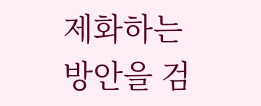제화하는 방안을 검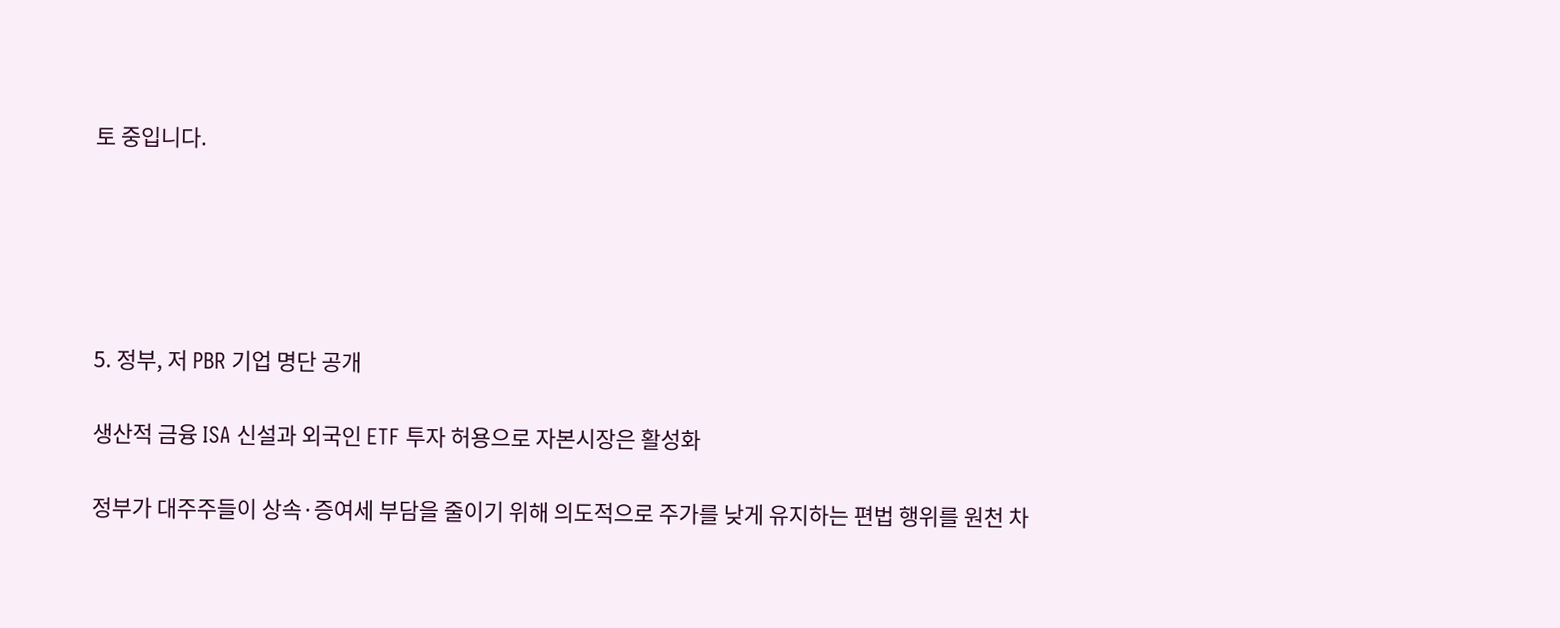토 중입니다.





5. 정부, 저 PBR 기업 명단 공개

생산적 금융 ISA 신설과 외국인 ETF 투자 허용으로 자본시장은 활성화

정부가 대주주들이 상속·증여세 부담을 줄이기 위해 의도적으로 주가를 낮게 유지하는 편법 행위를 원천 차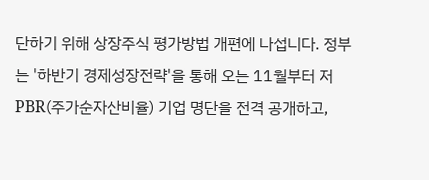단하기 위해 상장주식 평가방법 개편에 나섭니다. 정부는 '하반기 경제성장전략'을 통해 오는 11월부터 저PBR(주가순자산비율) 기업 명단을 전격 공개하고,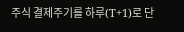주식 결제주기를 하루(T+1)로 단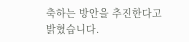축하는 방안을 추진한다고 밝혔습니다.